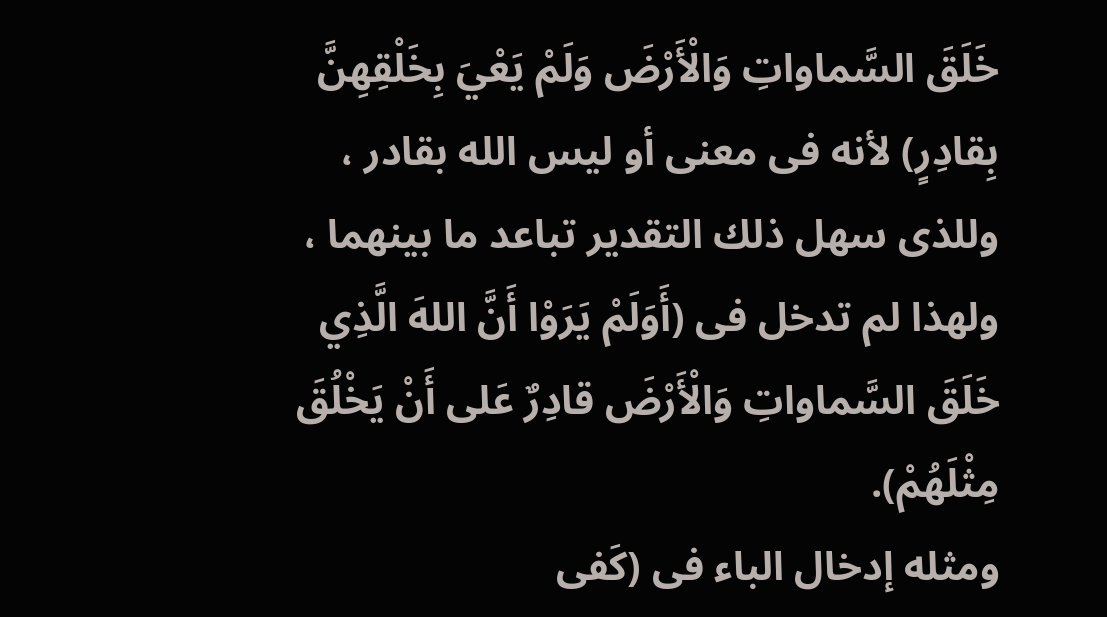خَلَقَ السَّماواتِ وَالْأَرْضَ وَلَمْ يَعْيَ بِخَلْقِهِنَّ بِقادِرٍ) لأنه فى معنى أو ليس الله بقادر ، وللذى سهل ذلك التقدير تباعد ما بينهما ، ولهذا لم تدخل فى (أَوَلَمْ يَرَوْا أَنَّ اللهَ الَّذِي خَلَقَ السَّماواتِ وَالْأَرْضَ قادِرٌ عَلى أَنْ يَخْلُقَ مِثْلَهُمْ).
ومثله إدخال الباء فى (كَفى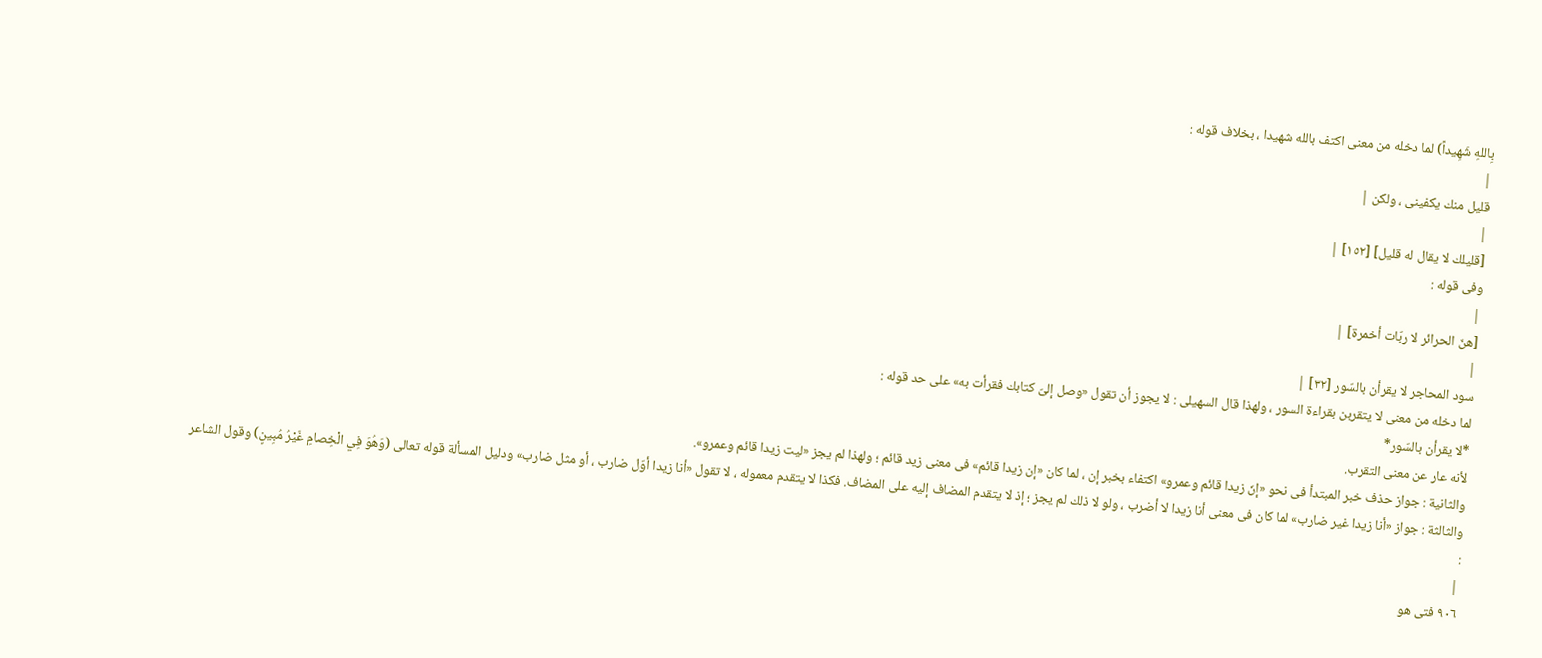بِاللهِ شَهِيداً) لما دخله من معنى اكتف بالله شهيدا ، بخلاف قوله :
|
قليل منك يكفينى ، ولكن |
|
[قليلك لا يقال له قليل] [١٥٢] |
وفى قوله :
|
[هنّ الحرائر لا ربّات أخمرة] |
|
سود المحاجر لا يقرأن بالسّور [٣٢] |
لما دخله من معنى لا يتقربن بقراءة السور ، ولهذا قال السهيلى : لا يجوز أن تقول «وصل إلىّ كتابك فقرأت به» على حد قوله :
*لا يقرأن بالسّور*
لأنه عار عن معنى التقرب.
والثانية : جواز حذف خبر المبتدأ فى نحو «إنّ زيدا قائم وعمرو» اكتفاء بخبر إن ، لما كان «إن زيدا قائم» فى معنى زيد قائم ؛ ولهذا لم يجز «ليت زيدا قائم وعمرو».
والثالثة : جواز «أنا زيدا غير ضارب» لما كان فى معنى أنا زيدا لا أضرب ، ولو لا ذلك لم يجز ؛ إذ لا يتقدم المضاف إليه على المضاف. فكذا لا يتقدم معموله ، لا تقول «أنا زيدا أوّل ضارب ، أو مثل ضارب» ودليل المسألة قوله تعالى (وَهُوَ فِي الْخِصامِ غَيْرُ مُبِينٍ) وقول الشاعر :
|
٩٠٦ فتى هو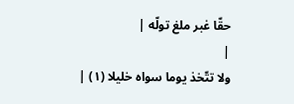حقّا غبر ملغ تولّه |
|
ولا تتّخذ يوما سواه خليلا (١) |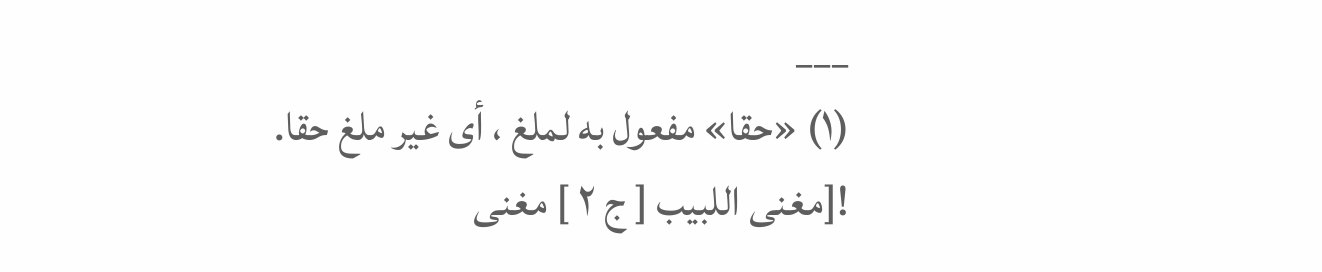___
(١) «حقا» مفعول به لملغ ، أى غير ملغ حقا.
![مغنى اللبيب [ ج ٢ ] مغنى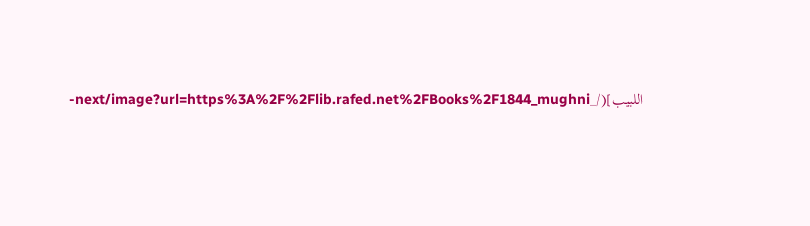اللبيب](/_next/image?url=https%3A%2F%2Flib.rafed.net%2FBooks%2F1844_mughni-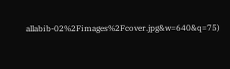allabib-02%2Fimages%2Fcover.jpg&w=640&q=75)